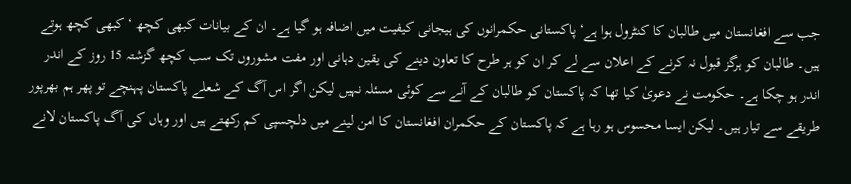جب سے افغانستان میں طالبان کا کنٹرول ہوا ہے‘ پاکستانی حکمرانوں کی ہیجانی کیفیت میں اضافہ ہو گیا ہے۔ ان کے بیانات کبھی کچھ ‘ کبھی کچھ ہوتے ہیں۔ طالبان کو ہرگز قبول نہ کرنے کے اعلان سے لے کر ان کو ہر طرح کا تعاون دینے کی یقین دہانی اور مفت مشوروں تک سب کچھ گزشتہ 15 روز کے اندر اندر ہو چکا ہے۔ حکومت نے دعویٰ کیا تھا کہ پاکستان کو طالبان کے آنے سے کوئی مسئلہ نہیں لیکن اگر اس آگ کے شعلے پاکستان پہنچے تو پھر ہم بھرپور طریقے سے تیار ہیں۔ لیکن ایسا محسوس ہو رہا ہے کہ پاکستان کے حکمران افغانستان کا امن لینے میں دلچسپی کم رکھتے ہیں اور وہاں کی آگ پاکستان لانے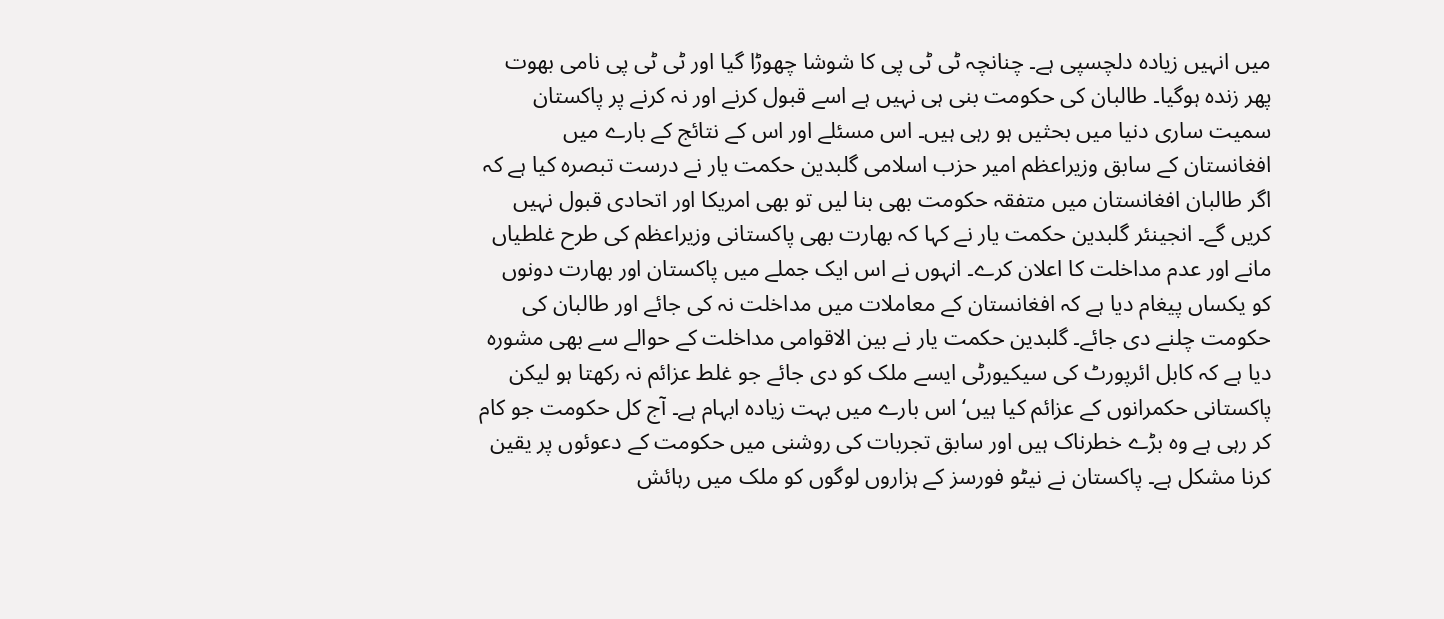میں انہیں زیادہ دلچسپی ہے۔ چنانچہ ٹی ٹی پی کا شوشا چھوڑا گیا اور ٹی ٹی پی نامی بھوت پھر زندہ ہوگیا۔ طالبان کی حکومت بنی ہی نہیں ہے اسے قبول کرنے اور نہ کرنے پر پاکستان سمیت ساری دنیا میں بحثیں ہو رہی ہیں۔ اس مسئلے اور اس کے نتائج کے بارے میں افغانستان کے سابق وزیراعظم امیر حزب اسلامی گلبدین حکمت یار نے درست تبصرہ کیا ہے کہ اگر طالبان افغانستان میں متفقہ حکومت بھی بنا لیں تو بھی امریکا اور اتحادی قبول نہیں کریں گے۔ انجینئر گلبدین حکمت یار نے کہا کہ بھارت بھی پاکستانی وزیراعظم کی طرح غلطیاں مانے اور عدم مداخلت کا اعلان کرے۔ انہوں نے اس ایک جملے میں پاکستان اور بھارت دونوں کو یکساں پیغام دیا ہے کہ افغانستان کے معاملات میں مداخلت نہ کی جائے اور طالبان کی حکومت چلنے دی جائے۔ گلبدین حکمت یار نے بین الاقوامی مداخلت کے حوالے سے بھی مشورہ دیا ہے کہ کابل ائرپورٹ کی سیکیورٹی ایسے ملک کو دی جائے جو غلط عزائم نہ رکھتا ہو لیکن پاکستانی حکمرانوں کے عزائم کیا ہیں‘ اس بارے میں بہت زیادہ ابہام ہے۔ آج کل حکومت جو کام کر رہی ہے وہ بڑے خطرناک ہیں اور سابق تجربات کی روشنی میں حکومت کے دعوئوں پر یقین کرنا مشکل ہے۔ پاکستان نے نیٹو فورسز کے ہزاروں لوگوں کو ملک میں رہائش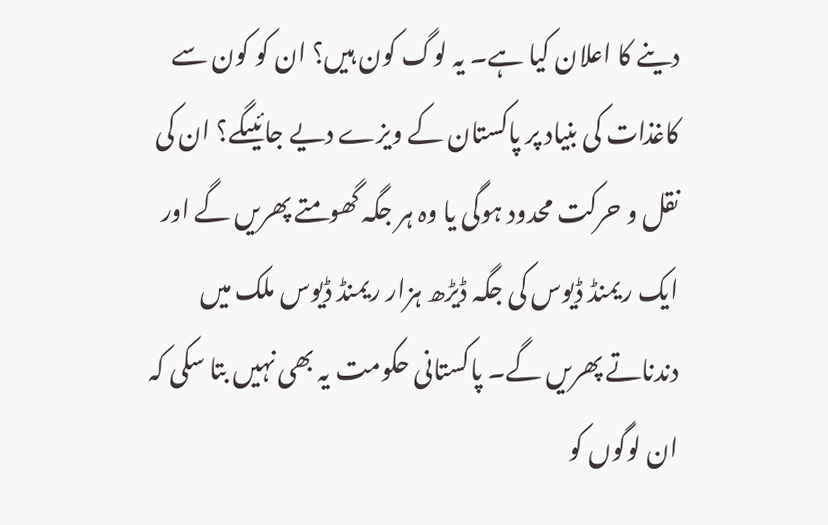دینے کا اعلان کیا ہے۔ یہ لوگ کون ہیں؟ ان کو کون سے کاغذات کی بنیاد پر پاکستان کے ویزے دیے جائیںگے؟ ان کی نقل و حرکت محدود ہوگی یا وہ ہر جگہ گھومتے پھریں گے اور ایک ریمنڈ ڈیوس کی جگہ ڈیڑھ ہزار ریمنڈ ڈیوس ملک میں دندناتے پھریں گے۔ پاکستانی حکومت یہ بھی نہیں بتا سکی کہ ان لوگوں کو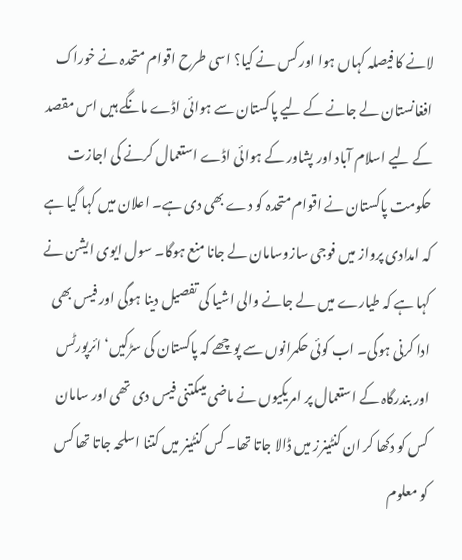لانے کا فیصلہ کہاں ہوا اور کس نے کیا؟ اسی طرح اقوام متحدہ نے خوراک افغانستان لے جانے کے لیے پاکستان سے ہوائی اڈے مانگے ہیں اس مقصد کے لیے اسلام آباد اور پشاور کے ہوائی اڈے استعمال کرنے کی اجازت حکومت پاکستان نے اقوام متحدہ کو دے بھی دی ہے۔ اعلان میں کہا گیا ہے کہ امدادی پرواز میں فوجی سازوسامان لے جانا منع ہوگا۔ سول ایوی ایشن نے کہا ہے کہ طیارے میں لے جانے والی اشیا کی تفصیل دینا ہوگی اور فیس بھی ادا کرنی ہوگی۔ اب کوئی حکمرانوں سے پوچھے کہ پاکستان کی سڑکیں‘ ائرپورٹس اور بندرگاہ کے استعمال پر امریکیوں نے ماضی میںکتنی فیس دی تھی اور سامان کس کو دکھا کر ان کنٹینرز میں ڈالا جاتا تھا۔ کس کنٹینر میں کتنا اسلحہ جاتا تھا کس کو معلوم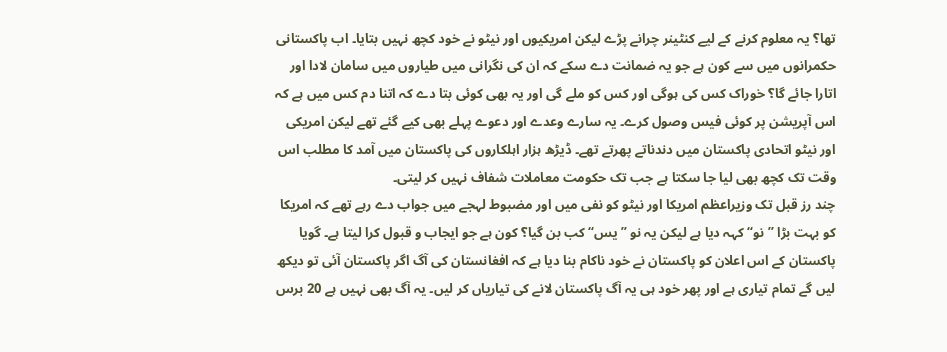تھا؟ یہ معلوم کرنے کے لیے کنٹینر چرانے پڑے لیکن امریکیوں اور نیٹو نے خود کچھ نہیں بتایا۔ اب پاکستانی حکمرانوں میں سے کون ہے جو یہ ضمانت دے سکے کہ ان کی نگرانی میں طیاروں میں سامان لادا اور اتارا جائے گا؟ خوراک کس کی ہوگی اور کس کو ملے گی اور یہ بھی کوئی بتا دے کہ اتنا دم کس میں ہے کہ اس آپریشن پر کوئی فیس وصول کرے۔ یہ سارے وعدے اور دعوے پہلے بھی کیے گئے تھے لیکن امریکی اور نیٹو اتحادی پاکستان میں دندناتے پھرتے تھے۔ ڈیڑھ ہزار اہلکاروں کی پاکستان میں آمد کا مطلب اس وقت تک کچھ بھی لیا جا سکتا ہے جب تک حکومت معاملات شفاف نہیں کر لیتی۔
چند رز قبل تک وزیراعظم امریکا اور نیٹو کو نفی میں اور مضبوط لہجے میں جواب دے رہے تھے کہ امریکا کو بہت بڑا ’’نو‘‘ کہہ دیا ہے لیکن یہ نو ’’یس‘‘ کب بن گیا؟ کون ہے جو ایجاب و قبول کرا لیتا ہے۔ گویا پاکستان کے اس اعلان کو پاکستان نے خود ناکام بنا دیا ہے کہ افغانستان کی آگ اگر پاکستان آئی تو دیکھ لیں گے تمام تیاری ہے اور پھر خود ہی یہ آگ پاکستان لانے کی تیاریاں کر لیں۔ یہ آگ بھی نہیں ہے 20 برس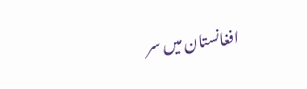افغانستان میں سر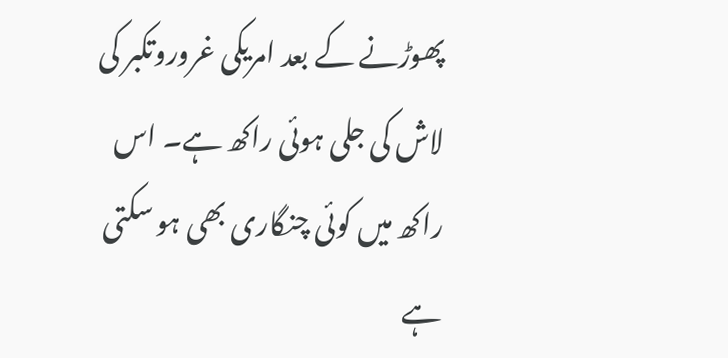پھوڑنے کے بعد امریکی غروروتکبر کی لاش کی جلی ہوئی راکھ ہے۔ اس راکھ میں کوئی چنگاری بھی ہو سکتی ہے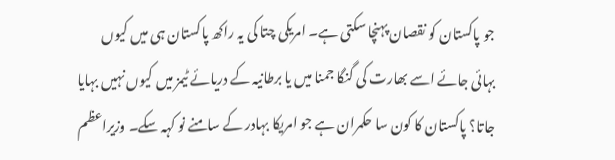جو پاکستان کو نقصان پہنچا سکتی ہے۔ امریکی چتا کی یہ راکھ پاکستان ہی میں کیوں بہائی جائے اسے بھارت کی گنگا جمنا میں یا برطانیہ کے دریائے ٹیمز میں کیوں نہیں بہایا جاتا؟ پاکستان کا کون سا حکمران ہے جو امریکا بہادر کے سامنے نو کہہ سکے۔ وزیراعظم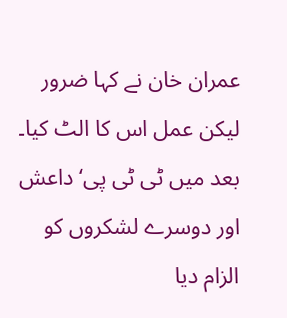عمران خان نے کہا ضرور لیکن عمل اس کا الٹ کیا۔ بعد میں ٹی ٹی پی‘ داعش اور دوسرے لشکروں کو الزام دیا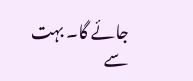جائے گا۔ بہت سے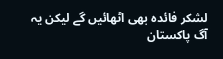لشکر فائدہ بھی اٹھائیں گے لیکن یہ آگ پاکستان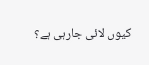کیوں لائی جارہی ہے؟